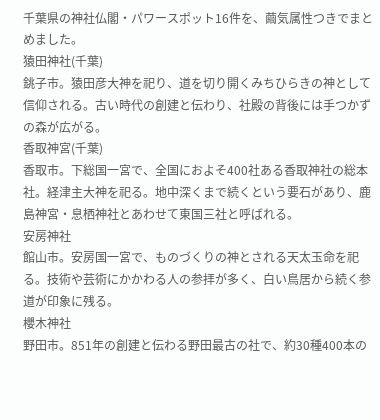千葉県の神社仏閣・パワースポット16件を、繭気属性つきでまとめました。
猿田神社(千葉)
銚子市。猿田彦大神を祀り、道を切り開くみちひらきの神として信仰される。古い時代の創建と伝わり、社殿の背後には手つかずの森が広がる。
香取神宮(千葉)
香取市。下総国一宮で、全国におよそ400社ある香取神社の総本社。経津主大神を祀る。地中深くまで続くという要石があり、鹿島神宮・息栖神社とあわせて東国三社と呼ばれる。
安房神社
館山市。安房国一宮で、ものづくりの神とされる天太玉命を祀る。技術や芸術にかかわる人の参拝が多く、白い鳥居から続く参道が印象に残る。
櫻木神社
野田市。851年の創建と伝わる野田最古の社で、約30種400本の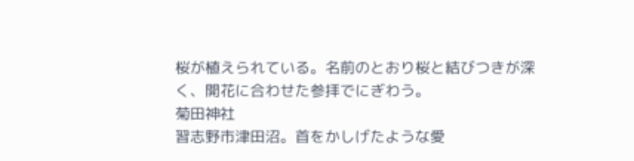桜が植えられている。名前のとおり桜と結びつきが深く、開花に合わせた参拝でにぎわう。
菊田神社
習志野市津田沼。首をかしげたような愛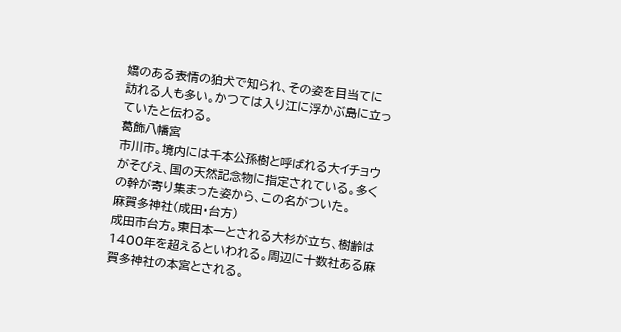嬌のある表情の狛犬で知られ、その姿を目当てに訪れる人も多い。かつては入り江に浮かぶ島に立っていたと伝わる。
葛飾八幡宮
市川市。境内には千本公孫樹と呼ばれる大イチョウがそびえ、国の天然記念物に指定されている。多くの幹が寄り集まった姿から、この名がついた。
麻賀多神社(成田・台方)
成田市台方。東日本一とされる大杉が立ち、樹齢は1400年を超えるといわれる。周辺に十数社ある麻賀多神社の本宮とされる。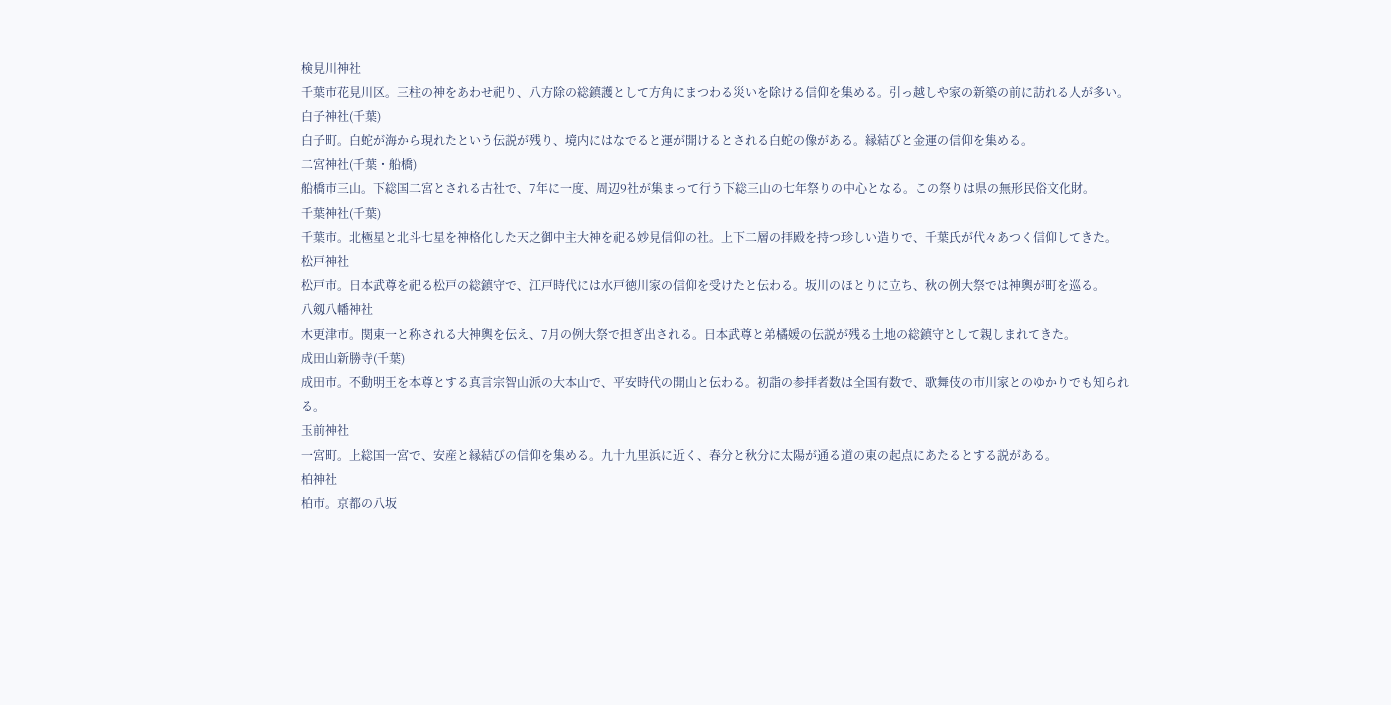検見川神社
千葉市花見川区。三柱の神をあわせ祀り、八方除の総鎮護として方角にまつわる災いを除ける信仰を集める。引っ越しや家の新築の前に訪れる人が多い。
白子神社(千葉)
白子町。白蛇が海から現れたという伝説が残り、境内にはなでると運が開けるとされる白蛇の像がある。縁結びと金運の信仰を集める。
二宮神社(千葉・船橋)
船橋市三山。下総国二宮とされる古社で、7年に一度、周辺9社が集まって行う下総三山の七年祭りの中心となる。この祭りは県の無形民俗文化財。
千葉神社(千葉)
千葉市。北極星と北斗七星を神格化した天之御中主大神を祀る妙見信仰の社。上下二層の拝殿を持つ珍しい造りで、千葉氏が代々あつく信仰してきた。
松戸神社
松戸市。日本武尊を祀る松戸の総鎮守で、江戸時代には水戸徳川家の信仰を受けたと伝わる。坂川のほとりに立ち、秋の例大祭では神輿が町を巡る。
八剱八幡神社
木更津市。関東一と称される大神輿を伝え、7月の例大祭で担ぎ出される。日本武尊と弟橘媛の伝説が残る土地の総鎮守として親しまれてきた。
成田山新勝寺(千葉)
成田市。不動明王を本尊とする真言宗智山派の大本山で、平安時代の開山と伝わる。初詣の参拝者数は全国有数で、歌舞伎の市川家とのゆかりでも知られる。
玉前神社
一宮町。上総国一宮で、安産と縁結びの信仰を集める。九十九里浜に近く、春分と秋分に太陽が通る道の東の起点にあたるとする説がある。
柏神社
柏市。京都の八坂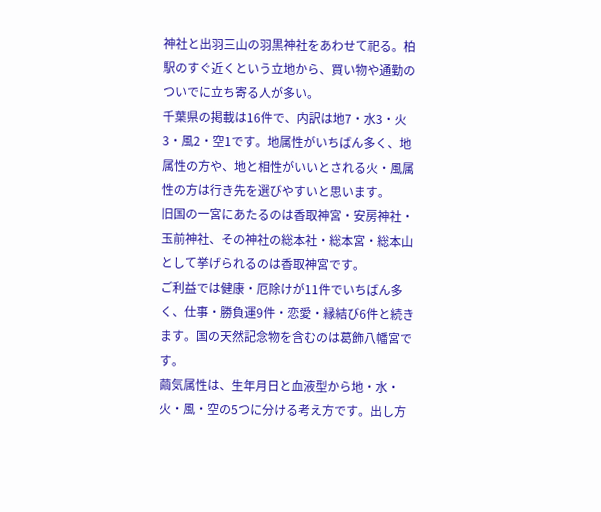神社と出羽三山の羽黒神社をあわせて祀る。柏駅のすぐ近くという立地から、買い物や通勤のついでに立ち寄る人が多い。
千葉県の掲載は16件で、内訳は地7・水3・火3・風2・空1です。地属性がいちばん多く、地属性の方や、地と相性がいいとされる火・風属性の方は行き先を選びやすいと思います。
旧国の一宮にあたるのは香取神宮・安房神社・玉前神社、その神社の総本社・総本宮・総本山として挙げられるのは香取神宮です。
ご利益では健康・厄除けが11件でいちばん多く、仕事・勝負運9件・恋愛・縁結び6件と続きます。国の天然記念物を含むのは葛飾八幡宮です。
繭気属性は、生年月日と血液型から地・水・火・風・空の5つに分ける考え方です。出し方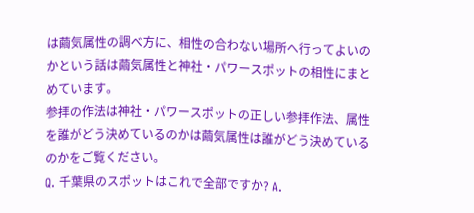は繭気属性の調べ方に、相性の合わない場所へ行ってよいのかという話は繭気属性と神社・パワースポットの相性にまとめています。
参拝の作法は神社・パワースポットの正しい参拝作法、属性を誰がどう決めているのかは繭気属性は誰がどう決めているのかをご覧ください。
Q. 千葉県のスポットはこれで全部ですか? A.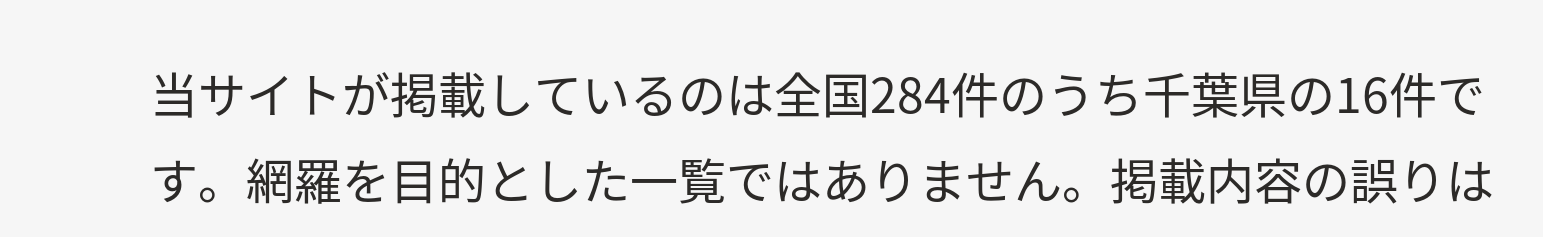当サイトが掲載しているのは全国284件のうち千葉県の16件です。網羅を目的とした一覧ではありません。掲載内容の誤りは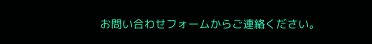お問い合わせフォームからご連絡ください。